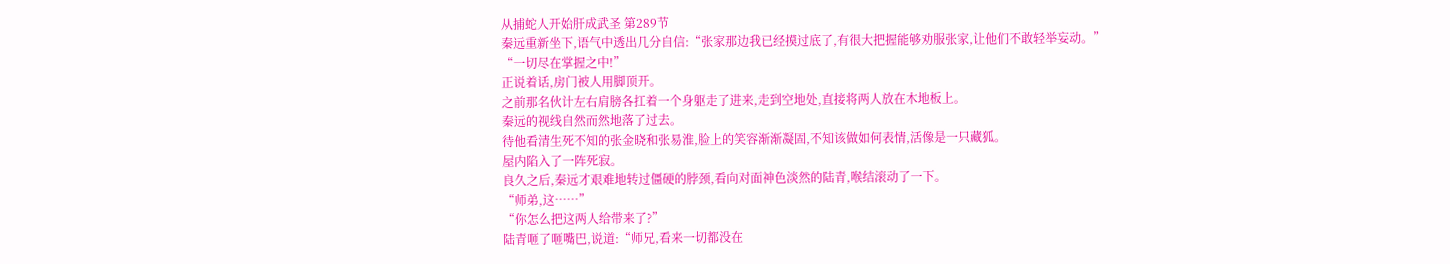从捕蛇人开始肝成武圣 第289节
秦远重新坐下,语气中透出几分自信:“张家那边我已经摸过底了,有很大把握能够劝服张家,让他们不敢轻举妄动。”
“一切尽在掌握之中!”
正说着话,房门被人用脚顶开。
之前那名伙计左右肩膀各扛着一个身躯走了进来,走到空地处,直接将两人放在木地板上。
秦远的视线自然而然地落了过去。
待他看清生死不知的张金晓和张易淮,脸上的笑容渐渐凝固,不知该做如何表情,活像是一只藏狐。
屋内陷入了一阵死寂。
良久之后,秦远才艰难地转过僵硬的脖颈,看向对面神色淡然的陆青,喉结滚动了一下。
“师弟,这……”
“你怎么把这两人给带来了?”
陆青咂了咂嘴巴,说道:“师兄,看来一切都没在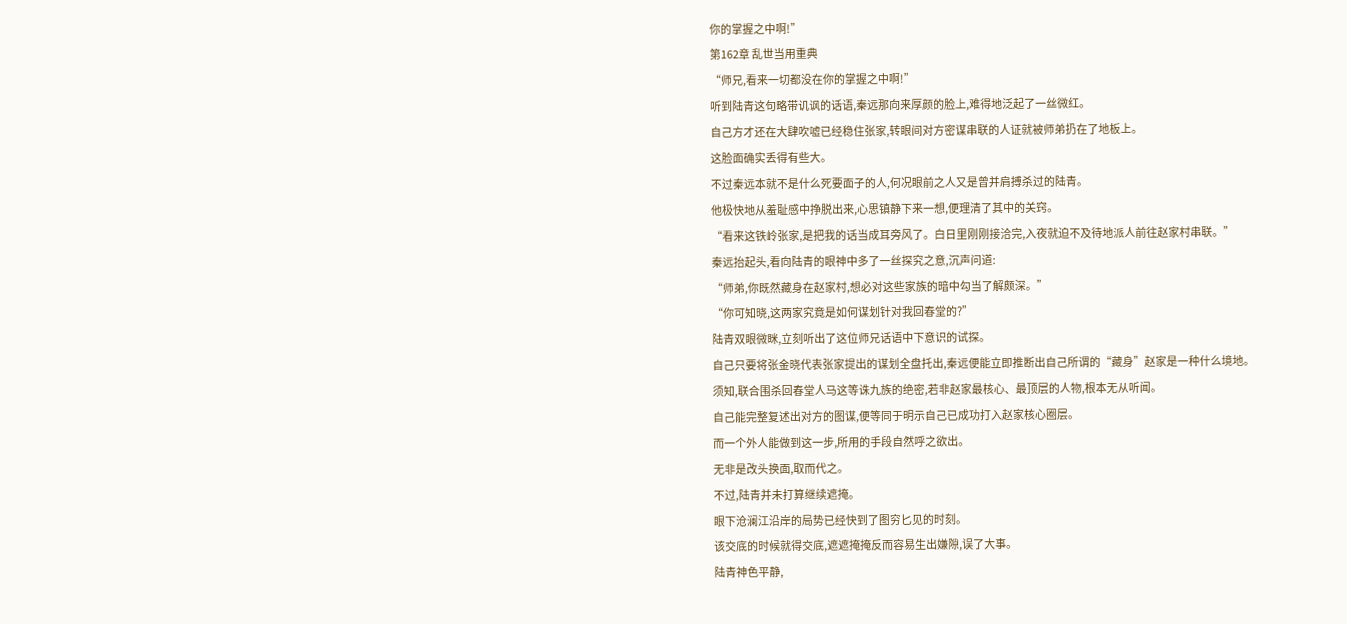你的掌握之中啊!”
第162章 乱世当用重典
“师兄,看来一切都没在你的掌握之中啊!”
听到陆青这句略带讥讽的话语,秦远那向来厚颜的脸上,难得地泛起了一丝微红。
自己方才还在大肆吹嘘已经稳住张家,转眼间对方密谋串联的人证就被师弟扔在了地板上。
这脸面确实丢得有些大。
不过秦远本就不是什么死要面子的人,何况眼前之人又是曾并肩搏杀过的陆青。
他极快地从羞耻感中挣脱出来,心思镇静下来一想,便理清了其中的关窍。
“看来这铁岭张家,是把我的话当成耳旁风了。白日里刚刚接洽完,入夜就迫不及待地派人前往赵家村串联。”
秦远抬起头,看向陆青的眼神中多了一丝探究之意,沉声问道:
“师弟,你既然藏身在赵家村,想必对这些家族的暗中勾当了解颇深。”
“你可知晓,这两家究竟是如何谋划针对我回春堂的?”
陆青双眼微眯,立刻听出了这位师兄话语中下意识的试探。
自己只要将张金晓代表张家提出的谋划全盘托出,秦远便能立即推断出自己所谓的“藏身”赵家是一种什么境地。
须知,联合围杀回春堂人马这等诛九族的绝密,若非赵家最核心、最顶层的人物,根本无从听闻。
自己能完整复述出对方的图谋,便等同于明示自己已成功打入赵家核心圈层。
而一个外人能做到这一步,所用的手段自然呼之欲出。
无非是改头换面,取而代之。
不过,陆青并未打算继续遮掩。
眼下沧澜江沿岸的局势已经快到了图穷匕见的时刻。
该交底的时候就得交底,遮遮掩掩反而容易生出嫌隙,误了大事。
陆青神色平静,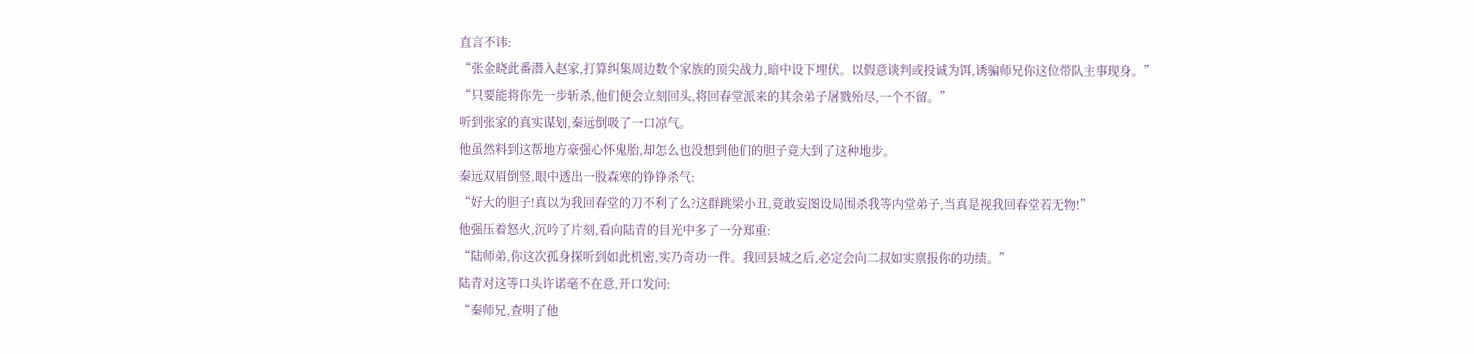直言不讳:
“张金晓此番潜入赵家,打算纠集周边数个家族的顶尖战力,暗中设下埋伏。以假意谈判或投诚为饵,诱骗师兄你这位带队主事现身。”
“只要能将你先一步斩杀,他们便会立刻回头,将回春堂派来的其余弟子屠戮殆尽,一个不留。”
听到张家的真实谋划,秦远倒吸了一口凉气。
他虽然料到这帮地方豪强心怀鬼胎,却怎么也没想到他们的胆子竟大到了这种地步。
秦远双眉倒竖,眼中透出一股森寒的铮铮杀气:
“好大的胆子!真以为我回春堂的刀不利了么?这群跳梁小丑,竟敢妄图设局围杀我等内堂弟子,当真是视我回春堂若无物!”
他强压着怒火,沉吟了片刻,看向陆青的目光中多了一分郑重:
“陆师弟,你这次孤身探听到如此机密,实乃奇功一件。我回县城之后,必定会向二叔如实禀报你的功绩。”
陆青对这等口头许诺毫不在意,开口发问:
“秦师兄,查明了他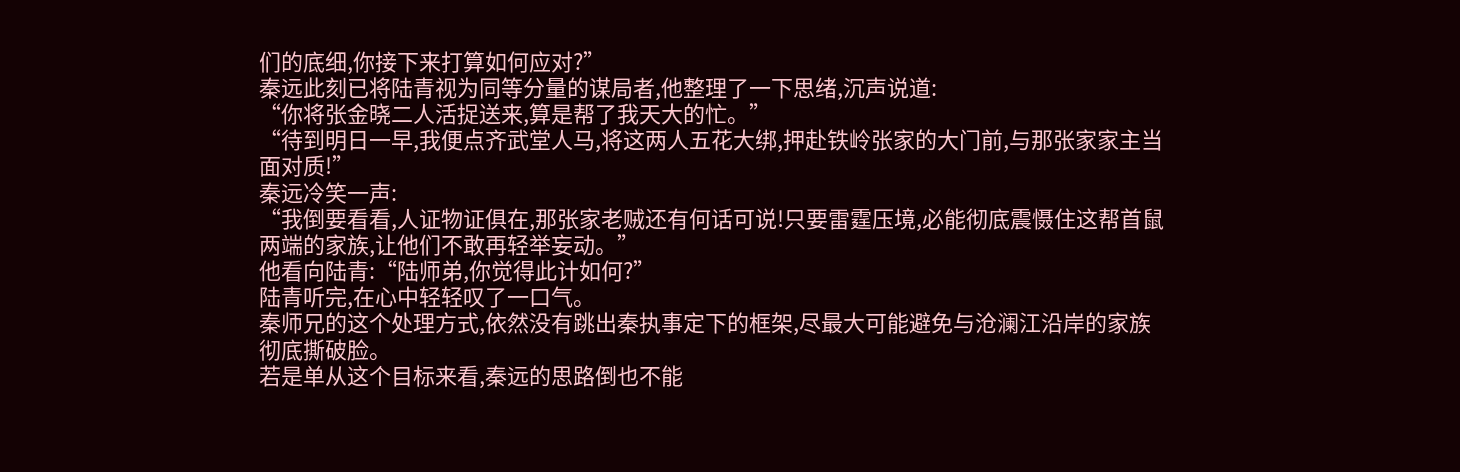们的底细,你接下来打算如何应对?”
秦远此刻已将陆青视为同等分量的谋局者,他整理了一下思绪,沉声说道:
“你将张金晓二人活捉送来,算是帮了我天大的忙。”
“待到明日一早,我便点齐武堂人马,将这两人五花大绑,押赴铁岭张家的大门前,与那张家家主当面对质!”
秦远冷笑一声:
“我倒要看看,人证物证俱在,那张家老贼还有何话可说!只要雷霆压境,必能彻底震慑住这帮首鼠两端的家族,让他们不敢再轻举妄动。”
他看向陆青:“陆师弟,你觉得此计如何?”
陆青听完,在心中轻轻叹了一口气。
秦师兄的这个处理方式,依然没有跳出秦执事定下的框架,尽最大可能避免与沧澜江沿岸的家族彻底撕破脸。
若是单从这个目标来看,秦远的思路倒也不能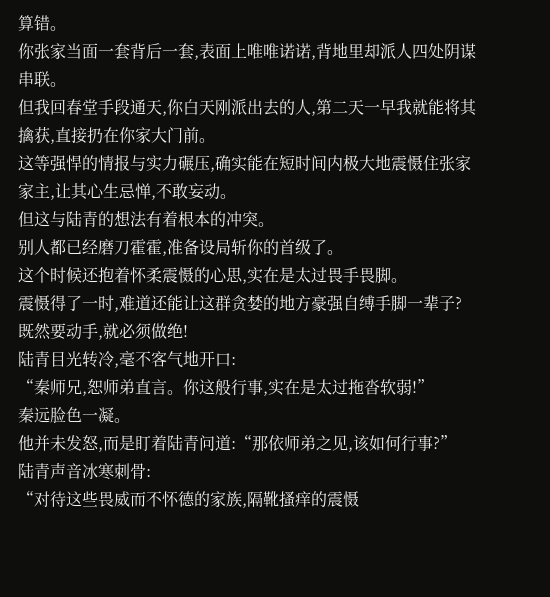算错。
你张家当面一套背后一套,表面上唯唯诺诺,背地里却派人四处阴谋串联。
但我回春堂手段通天,你白天刚派出去的人,第二天一早我就能将其擒获,直接扔在你家大门前。
这等强悍的情报与实力碾压,确实能在短时间内极大地震慑住张家家主,让其心生忌惮,不敢妄动。
但这与陆青的想法有着根本的冲突。
别人都已经磨刀霍霍,准备设局斩你的首级了。
这个时候还抱着怀柔震慑的心思,实在是太过畏手畏脚。
震慑得了一时,难道还能让这群贪婪的地方豪强自缚手脚一辈子?
既然要动手,就必须做绝!
陆青目光转冷,毫不客气地开口:
“秦师兄,恕师弟直言。你这般行事,实在是太过拖沓软弱!”
秦远脸色一凝。
他并未发怒,而是盯着陆青问道:“那依师弟之见,该如何行事?”
陆青声音冰寒刺骨:
“对待这些畏威而不怀德的家族,隔靴搔痒的震慑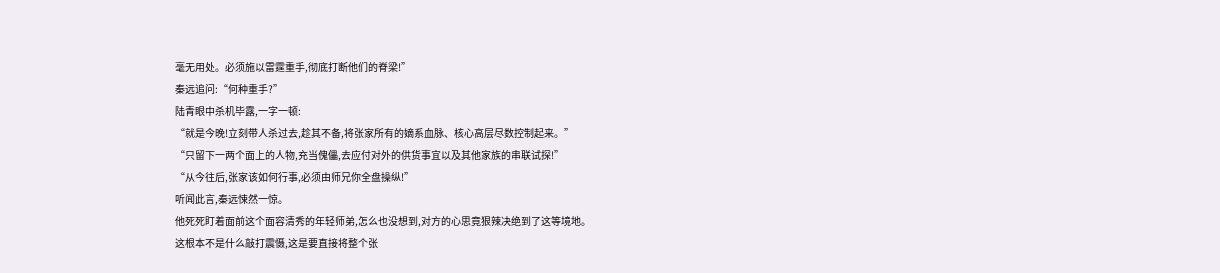毫无用处。必须施以雷霆重手,彻底打断他们的脊梁!”
秦远追问:“何种重手?”
陆青眼中杀机毕露,一字一顿:
“就是今晚!立刻带人杀过去,趁其不备,将张家所有的嫡系血脉、核心高层尽数控制起来。”
“只留下一两个面上的人物,充当傀儡,去应付对外的供货事宜以及其他家族的串联试探!”
“从今往后,张家该如何行事,必须由师兄你全盘操纵!”
听闻此言,秦远悚然一惊。
他死死盯着面前这个面容清秀的年轻师弟,怎么也没想到,对方的心思竟狠辣决绝到了这等境地。
这根本不是什么敲打震慑,这是要直接将整个张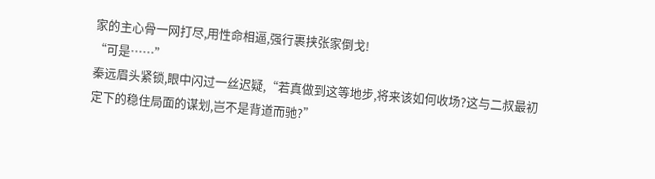家的主心骨一网打尽,用性命相逼,强行裹挟张家倒戈!
“可是……”
秦远眉头紧锁,眼中闪过一丝迟疑,“若真做到这等地步,将来该如何收场?这与二叔最初定下的稳住局面的谋划,岂不是背道而驰?”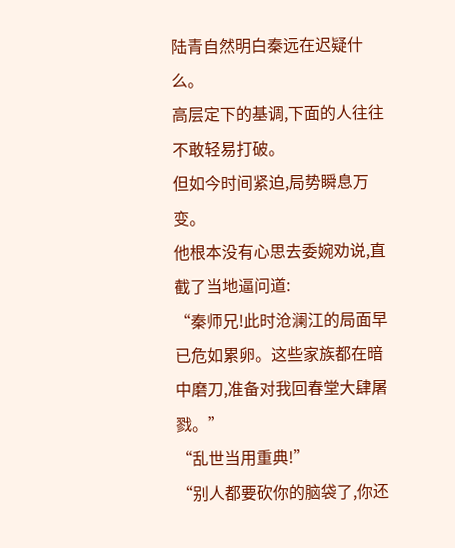陆青自然明白秦远在迟疑什么。
高层定下的基调,下面的人往往不敢轻易打破。
但如今时间紧迫,局势瞬息万变。
他根本没有心思去委婉劝说,直截了当地逼问道:
“秦师兄!此时沧澜江的局面早已危如累卵。这些家族都在暗中磨刀,准备对我回春堂大肆屠戮。”
“乱世当用重典!”
“别人都要砍你的脑袋了,你还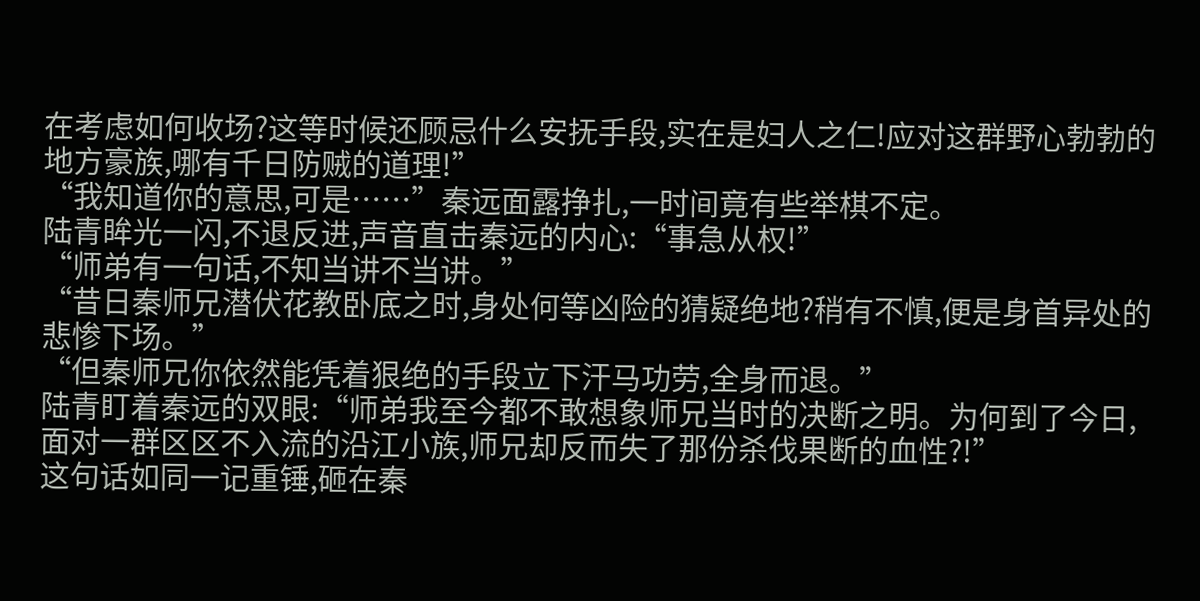在考虑如何收场?这等时候还顾忌什么安抚手段,实在是妇人之仁!应对这群野心勃勃的地方豪族,哪有千日防贼的道理!”
“我知道你的意思,可是……”秦远面露挣扎,一时间竟有些举棋不定。
陆青眸光一闪,不退反进,声音直击秦远的内心:“事急从权!”
“师弟有一句话,不知当讲不当讲。”
“昔日秦师兄潜伏花教卧底之时,身处何等凶险的猜疑绝地?稍有不慎,便是身首异处的悲惨下场。”
“但秦师兄你依然能凭着狠绝的手段立下汗马功劳,全身而退。”
陆青盯着秦远的双眼:“师弟我至今都不敢想象师兄当时的决断之明。为何到了今日,面对一群区区不入流的沿江小族,师兄却反而失了那份杀伐果断的血性?!”
这句话如同一记重锤,砸在秦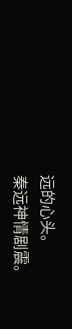远的心头。
秦远神情剧震。